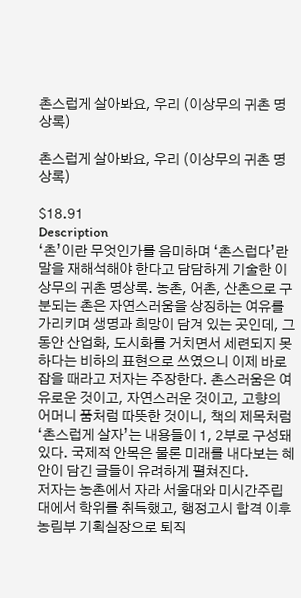촌스럽게 살아봐요, 우리 (이상무의 귀촌 명상록)

촌스럽게 살아봐요, 우리 (이상무의 귀촌 명상록)

$18.91
Description
‘촌’이란 무엇인가를 음미하며 ‘촌스럽다’란 말을 재해석해야 한다고 담담하게 기술한 이상무의 귀촌 명상록. 농촌, 어촌, 산촌으로 구분되는 촌은 자연스러움을 상징하는 여유를 가리키며 생명과 희망이 담겨 있는 곳인데, 그 동안 산업화, 도시화를 거치면서 세련되지 못하다는 비하의 표현으로 쓰였으니 이제 바로잡을 때라고 저자는 주장한다. 촌스러움은 여유로운 것이고, 자연스러운 것이고, 고향의 어머니 품처럼 따뜻한 것이니, 책의 제목처럼 ‘촌스럽게 살자’는 내용들이 1, 2부로 구성돼 있다. 국제적 안목은 물론 미래를 내다보는 혜안이 담긴 글들이 유려하게 펼쳐진다.
저자는 농촌에서 자라 서울대와 미시간주립대에서 학위를 취득했고, 행정고시 합격 이후 농림부 기획실장으로 퇴직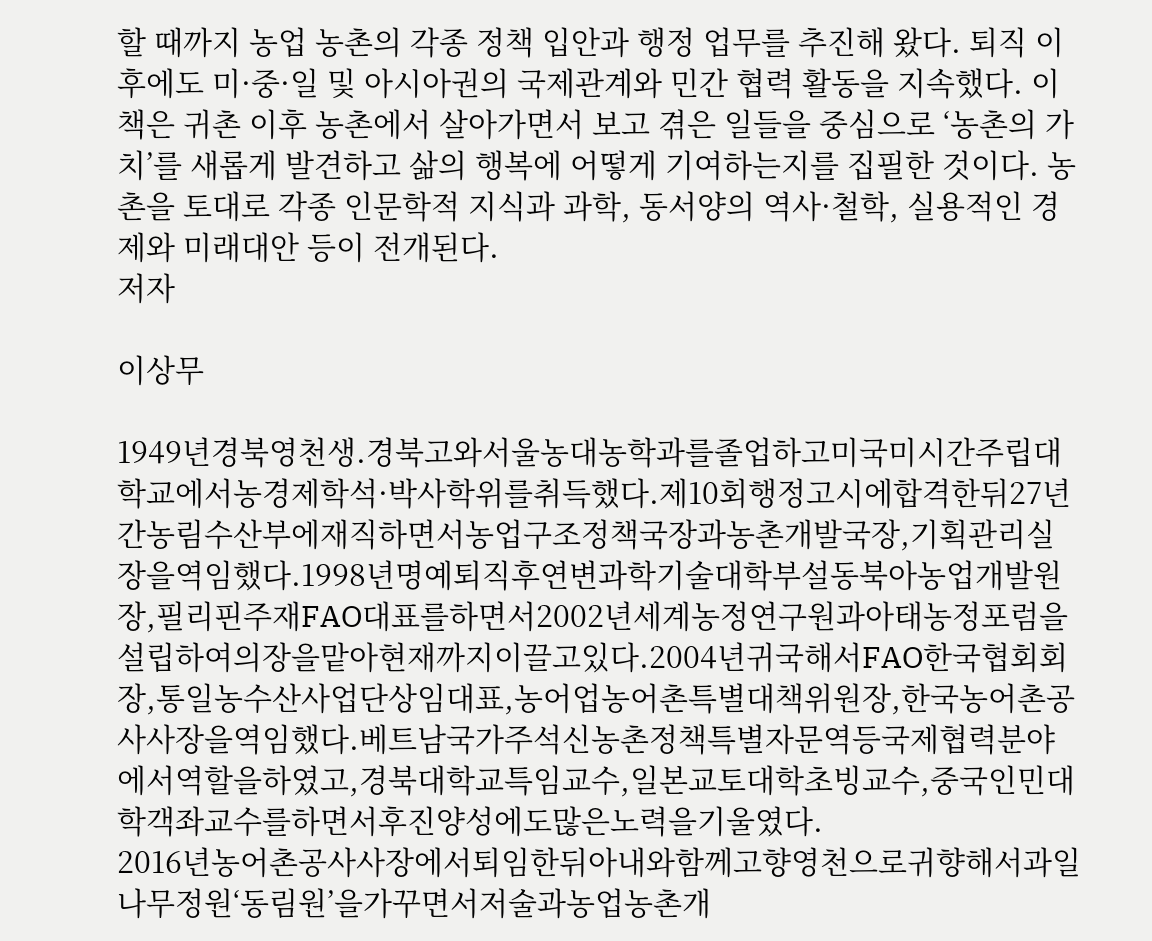할 때까지 농업 농촌의 각종 정책 입안과 행정 업무를 추진해 왔다. 퇴직 이후에도 미·중·일 및 아시아권의 국제관계와 민간 협력 활동을 지속했다. 이 책은 귀촌 이후 농촌에서 살아가면서 보고 겪은 일들을 중심으로 ‘농촌의 가치’를 새롭게 발견하고 삶의 행복에 어떻게 기여하는지를 집필한 것이다. 농촌을 토대로 각종 인문학적 지식과 과학, 동서양의 역사·철학, 실용적인 경제와 미래대안 등이 전개된다.
저자

이상무

1949년경북영천생.경북고와서울농대농학과를졸업하고미국미시간주립대학교에서농경제학석·박사학위를취득했다.제10회행정고시에합격한뒤27년간농림수산부에재직하면서농업구조정책국장과농촌개발국장,기획관리실장을역임했다.1998년명예퇴직후연변과학기술대학부설동북아농업개발원장,필리핀주재FAO대표를하면서2002년세계농정연구원과아태농정포럼을설립하여의장을맡아현재까지이끌고있다.2004년귀국해서FAO한국협회회장,통일농수산사업단상임대표,농어업농어촌특별대책위원장,한국농어촌공사사장을역임했다.베트남국가주석신농촌정책특별자문역등국제협력분야에서역할을하였고,경북대학교특임교수,일본교토대학초빙교수,중국인민대학객좌교수를하면서후진양성에도많은노력을기울였다.
2016년농어촌공사사장에서퇴임한뒤아내와함께고향영천으로귀향해서과일나무정원‘동림원’을가꾸면서저술과농업농촌개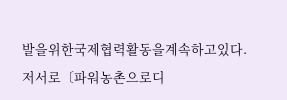발을위한국제협력활동을계속하고있다.저서로〔파워농촌으로디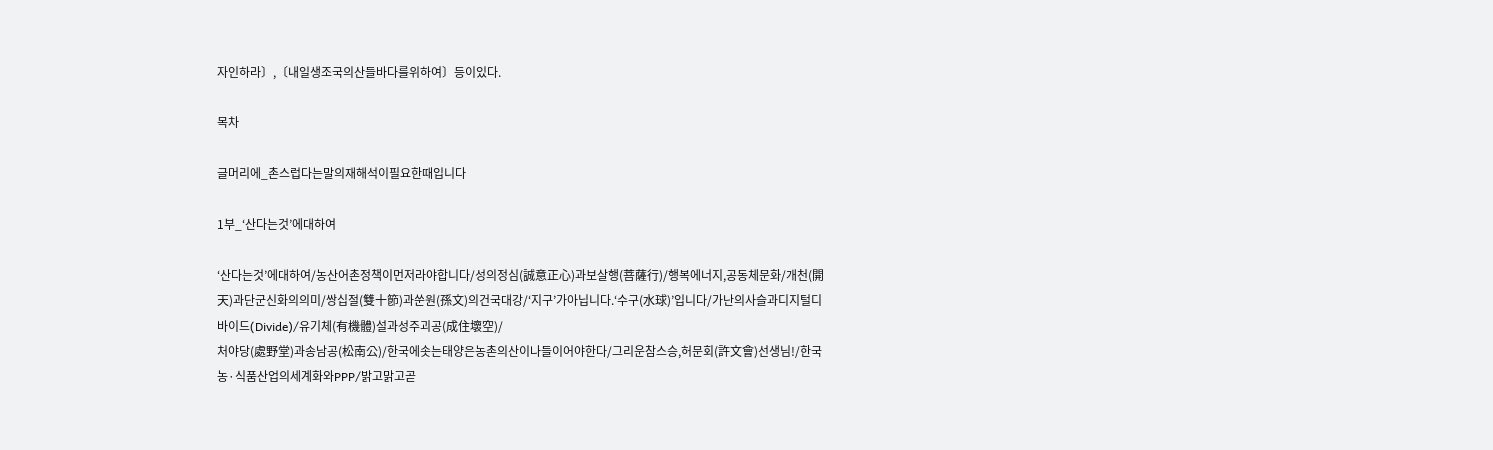자인하라〕,〔내일생조국의산들바다를위하여〕등이있다.

목차

글머리에_촌스럽다는말의재해석이필요한때입니다

1부_‘산다는것’에대하여

‘산다는것’에대하여/농산어촌정책이먼저라야합니다/성의정심(誠意正心)과보살행(菩薩行)/행복에너지,공동체문화/개천(開天)과단군신화의의미/쌍십절(雙十節)과쑨원(孫文)의건국대강/‘지구’가아닙니다.‘수구(水球)’입니다/가난의사슬과디지털디바이드(Divide)/유기체(有機體)설과성주괴공(成住壞空)/
처야당(處野堂)과송남공(松南公)/한국에솟는태양은농촌의산이나들이어야한다/그리운참스승,허문회(許文會)선생님!/한국농·식품산업의세계화와PPP/밝고맑고곧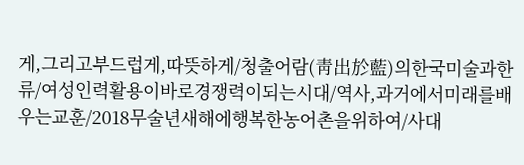게,그리고부드럽게,따뜻하게/청출어람(靑出於藍)의한국미술과한류/여성인력활용이바로경쟁력이되는시대/역사,과거에서미래를배우는교훈/2018무술년새해에행복한농어촌을위하여/사대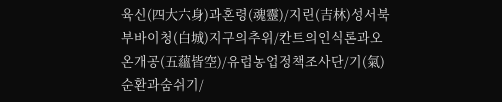육신(四大六身)과혼령(魂靈)/지린(吉林)성서북부바이청(白城)지구의추위/칸트의인식론과오온개공(五蘊皆空)/유럽농업정책조사단/기(氣)순환과숨쉬기/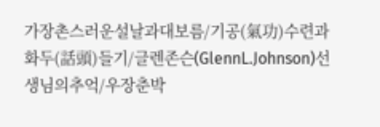가장촌스러운설날과대보름/기공(氣功)수련과화두(話頭)들기/글렌존슨(GlennL.Johnson)선생님의추억/우장춘박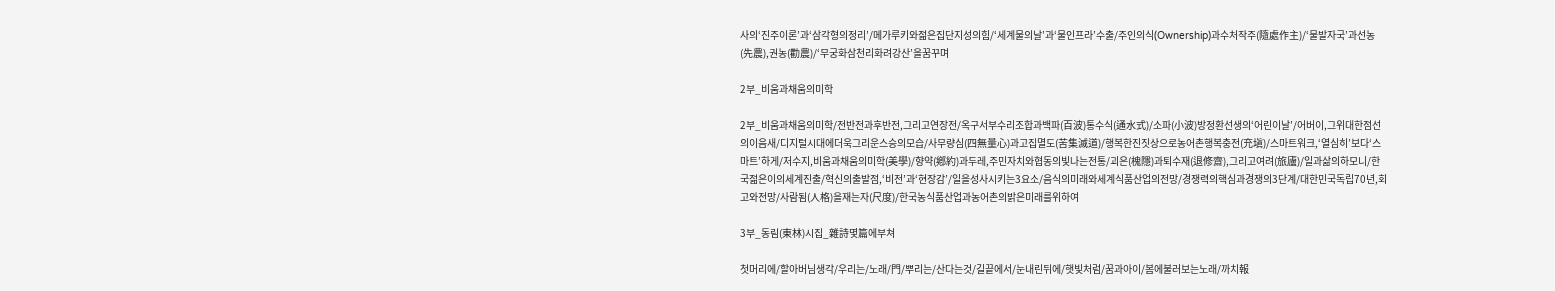사의‘진주이론’과‘삼각형의정리’/메가루키와젊은집단지성의힘/‘세계물의날’과‘물인프라’수출/주인의식(Ownership)과수처작주(隨處作主)/‘물발자국’과선농(先農),권농(勸農)/‘무궁화삼천리화려강산’을꿈꾸며

2부_비움과채움의미학

2부_비움과채움의미학/전반전과후반전,그리고연장전/옥구서부수리조합과백파(百波)통수식(通水式)/소파(小波)방정환선생의‘어린이날’/어버이,그위대한점선의이음새/디지털시대에더욱그리운스승의모습/사무량심(四無量心)과고집멸도(苦集滅道)/행복한진짓상으로농어촌행복충전(充塡)/스마트워크,‘열심히’보다‘스마트’하게/저수지,비움과채움의미학(美學)/향약(鄕約)과두레,주민자치와협동의빛나는전통/괴은(槐隱)과퇴수재(退修齋),그리고여려(旅廬)/일과삶의하모니/한국젊은이의세계진출/혁신의출발점,‘비전’과‘현장감’/일을성사시키는3요소/음식의미래와세계식품산업의전망/경쟁력의핵심과경쟁의3단계/대한민국독립70년,회고와전망/사람됨(人格)을재는자(尺度)/한국농식품산업과농어촌의밝은미래를위하여

3부_동림(東林)시집_雜詩몇篇에부쳐

첫머리에/할아버님생각/우리는/노래/門/뿌리는/산다는것/길끝에서/눈내린뒤에/햇빛처럼/꿈과아이/봄에불러보는노래/까치報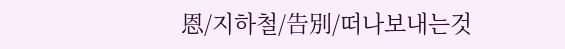恩/지하철/告別/떠나보내는것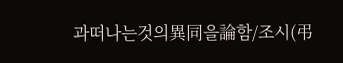과떠나는것의異同을論함/조시(弔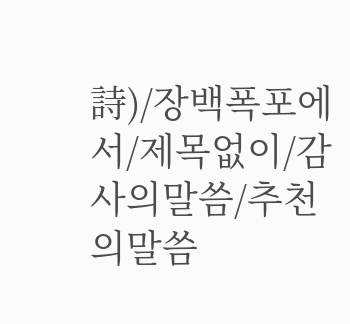詩)/장백폭포에서/제목없이/감사의말씀/추천의말씀